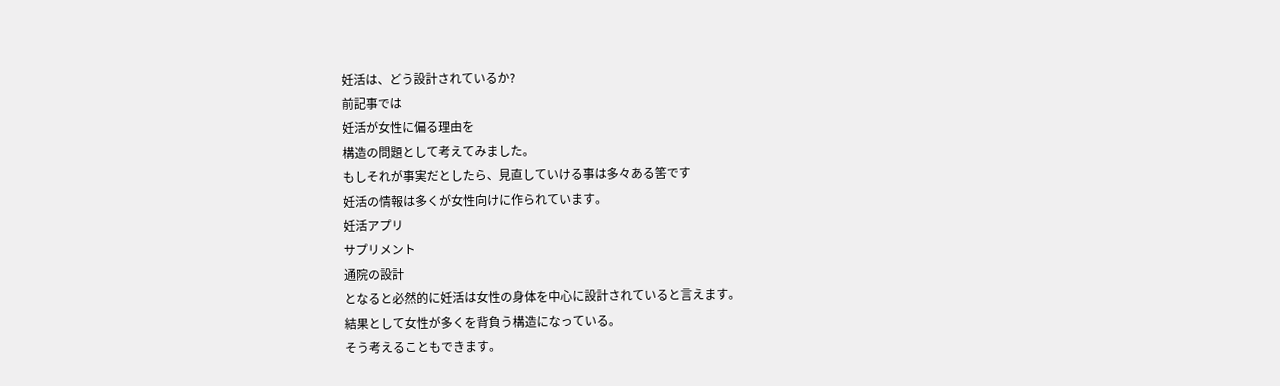妊活は、どう設計されているか?
前記事では
妊活が女性に偏る理由を
構造の問題として考えてみました。
もしそれが事実だとしたら、見直していける事は多々ある筈です
妊活の情報は多くが女性向けに作られています。
妊活アプリ
サプリメント
通院の設計
となると必然的に妊活は女性の身体を中心に設計されていると言えます。
結果として女性が多くを背負う構造になっている。
そう考えることもできます。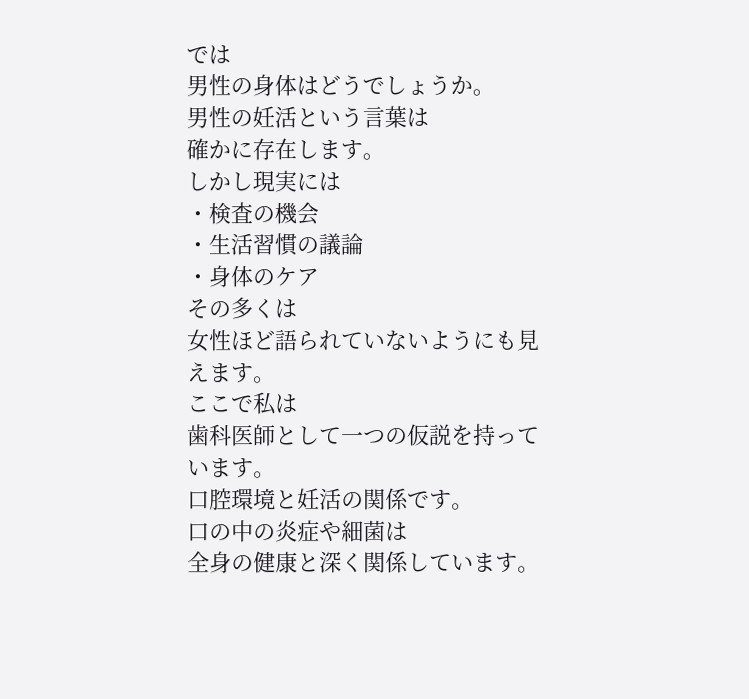では
男性の身体はどうでしょうか。
男性の妊活という言葉は
確かに存在します。
しかし現実には
・検査の機会
・生活習慣の議論
・身体のケア
その多くは
女性ほど語られていないようにも見えます。
ここで私は
歯科医師として一つの仮説を持っています。
口腔環境と妊活の関係です。
口の中の炎症や細菌は
全身の健康と深く関係しています。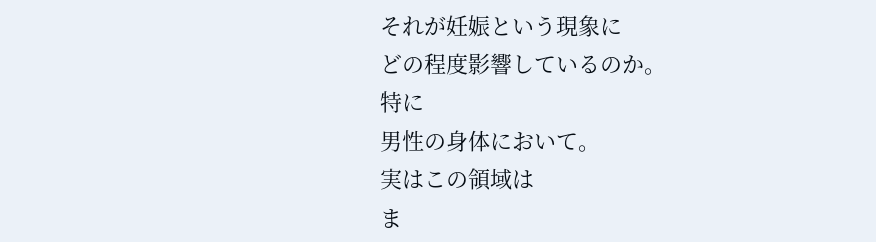それが妊娠という現象に
どの程度影響しているのか。
特に
男性の身体において。
実はこの領域は
ま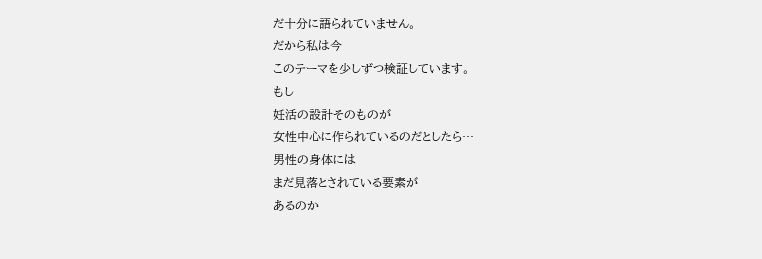だ十分に語られていません。
だから私は今
このテーマを少しずつ検証しています。
もし
妊活の設計そのものが
女性中心に作られているのだとしたら…
男性の身体には
まだ見落とされている要素が
あるのか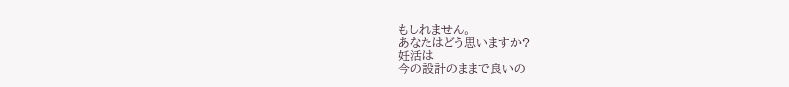もしれません。
あなたはどう思いますか?
妊活は
今の設計のままで良いの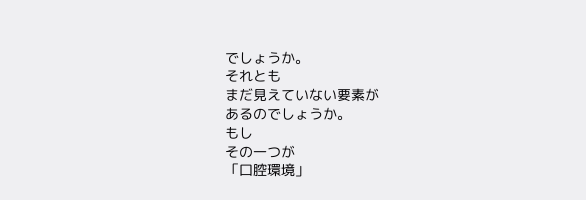でしょうか。
それとも
まだ見えていない要素が
あるのでしょうか。
もし
その一つが
「口腔環境」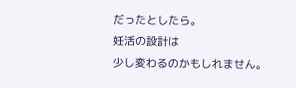だったとしたら。
妊活の設計は
少し変わるのかもしれません。